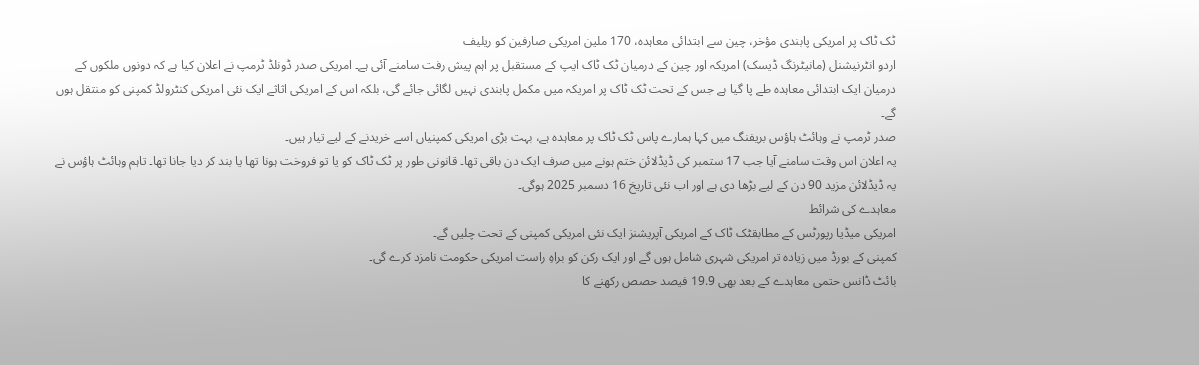ٹک ٹاک پر امریکی پابندی مؤخر، چین سے ابتدائی معاہدہ، 170 ملین امریکی صارفین کو ریلیف
اردو انٹرنیشنل (مانیٹرنگ ڈیسک) امریکہ اور چین کے درمیان ٹک ٹاک ایپ کے مستقبل پر اہم پیش رفت سامنے آئی ہے۔ امریکی صدر ڈونلڈ ٹرمپ نے اعلان کیا ہے کہ دونوں ملکوں کے درمیان ایک ابتدائی معاہدہ طے پا گیا ہے جس کے تحت ٹک ٹاک پر امریکہ میں مکمل پابندی نہیں لگائی جائے گی، بلکہ اس کے امریکی اثاثے ایک نئی امریکی کنٹرولڈ کمپنی کو منتقل ہوں گے۔
صدر ٹرمپ نے وہائٹ ہاؤس بریفنگ میں کہا ہمارے پاس ٹک ٹاک پر معاہدہ ہے، بہت بڑی امریکی کمپنیاں اسے خریدنے کے لیے تیار ہیں۔
یہ اعلان اس وقت سامنے آیا جب 17 ستمبر کی ڈیڈلائن ختم ہونے میں صرف ایک دن باقی تھا۔ قانونی طور پر ٹک ٹاک کو یا تو فروخت ہونا تھا یا بند کر دیا جانا تھا۔ تاہم وہائٹ ہاؤس نے یہ ڈیڈلائن مزید 90 دن کے لیے بڑھا دی ہے اور اب نئی تاریخ 16 دسمبر 2025 ہوگی۔
معاہدے کی شرائط
امریکی میڈیا رپورٹس کے مطابقٹک ٹاک کے امریکی آپریشنز ایک نئی امریکی کمپنی کے تحت چلیں گے۔
کمپنی کے بورڈ میں زیادہ تر امریکی شہری شامل ہوں گے اور ایک رکن کو براہِ راست امریکی حکومت نامزد کرے گی۔
بائٹ ڈانس حتمی معاہدے کے بعد بھی 19.9 فیصد حصص رکھنے کا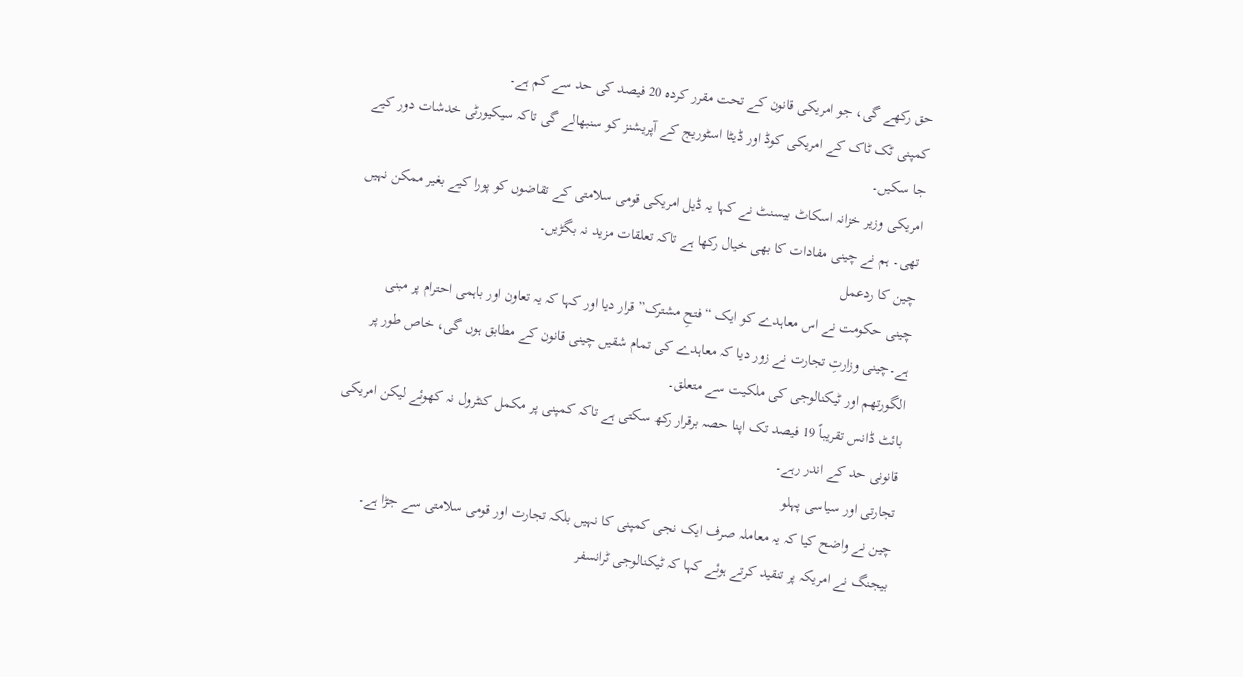حق رکھے گی، جو امریکی قانون کے تحت مقرر کردہ 20 فیصد کی حد سے کم ہے۔
کمپنی ٹک ٹاک کے امریکی کوڈ اور ڈیٹا اسٹوریج کے آپریشنز کو سنبھالے گی تاکہ سیکیورٹی خدشات دور کیے جا سکیں۔
امریکی وزیر خزانہ اسکاٹ بیسنٹ نے کہا یہ ڈیل امریکی قومی سلامتی کے تقاضوں کو پورا کیے بغیر ممکن نہیں تھی۔ ہم نے چینی مفادات کا بھی خیال رکھا ہے تاکہ تعلقات مزید نہ بگڑیں۔
چین کا ردعمل
چینی حکومت نے اس معاہدے کو ایک “فتحِ مشترک” قرار دیا اور کہا کہ یہ تعاون اور باہمی احترام پر مبنی ہے۔چینی وزارتِ تجارت نے زور دیا کہ معاہدے کی تمام شقیں چینی قانون کے مطابق ہوں گی، خاص طور پر الگورتھم اور ٹیکنالوجی کی ملکیت سے متعلق۔
بائٹ ڈانس تقریباً 19 فیصد تک اپنا حصہ برقرار رکھ سکتی ہے تاکہ کمپنی پر مکمل کنٹرول نہ کھوئے لیکن امریکی قانونی حد کے اندر رہے۔
تجارتی اور سیاسی پہلو
چین نے واضح کیا کہ یہ معاملہ صرف ایک نجی کمپنی کا نہیں بلکہ تجارت اور قومی سلامتی سے جڑا ہے۔ بیجنگ نے امریکہ پر تنقید کرتے ہوئے کہا کہ ٹیکنالوجی ٹرانسفر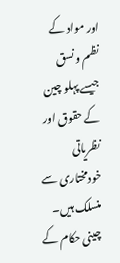اور مواد کے نظم و نسق جیسے پہلو چین کے حقوق اور نظریاتی خودمختاری سے منسلک ہیں۔
چینی حکام کے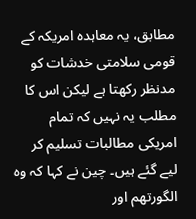مطابق، یہ معاہدہ امریکہ کے قومی سلامتی خدشات کو مدنظر رکھتا ہے لیکن اس کا مطلب یہ نہیں کہ تمام امریکی مطالبات تسلیم کر لیے گئے ہیں۔ چین نے کہا کہ وہ الگورتھم اور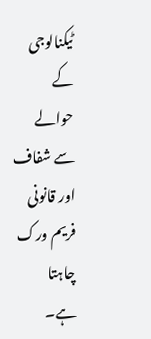ٹیکنالوجی کے حوالے سے شفاف اور قانونی فریم ورک چاہتا ہے۔